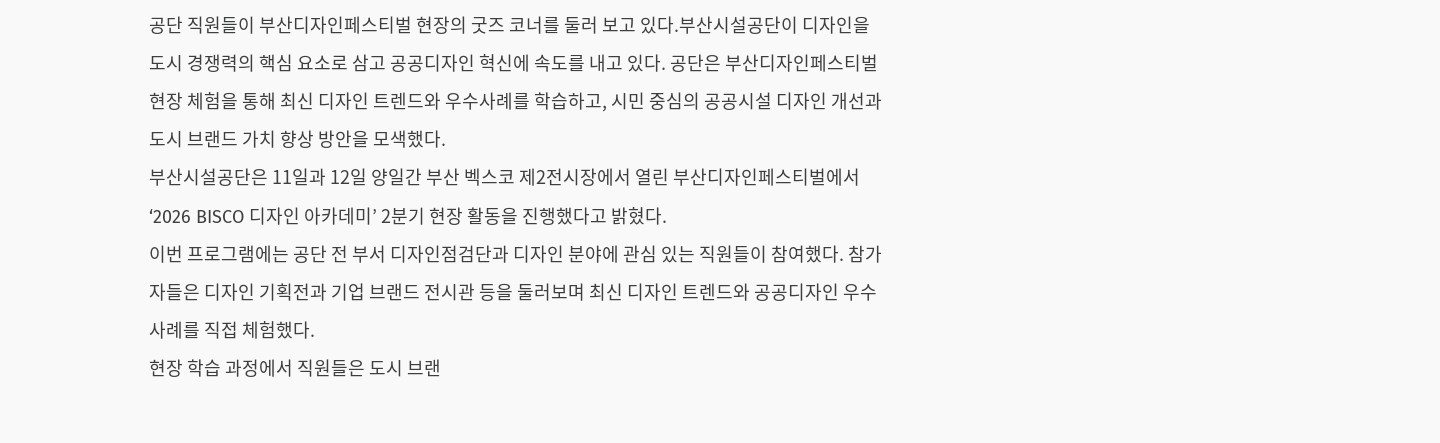공단 직원들이 부산디자인페스티벌 현장의 굿즈 코너를 둘러 보고 있다.부산시설공단이 디자인을 도시 경쟁력의 핵심 요소로 삼고 공공디자인 혁신에 속도를 내고 있다. 공단은 부산디자인페스티벌 현장 체험을 통해 최신 디자인 트렌드와 우수사례를 학습하고, 시민 중심의 공공시설 디자인 개선과 도시 브랜드 가치 향상 방안을 모색했다.
부산시설공단은 11일과 12일 양일간 부산 벡스코 제2전시장에서 열린 부산디자인페스티벌에서 ‘2026 BISCO 디자인 아카데미’ 2분기 현장 활동을 진행했다고 밝혔다.
이번 프로그램에는 공단 전 부서 디자인점검단과 디자인 분야에 관심 있는 직원들이 참여했다. 참가자들은 디자인 기획전과 기업 브랜드 전시관 등을 둘러보며 최신 디자인 트렌드와 공공디자인 우수사례를 직접 체험했다.
현장 학습 과정에서 직원들은 도시 브랜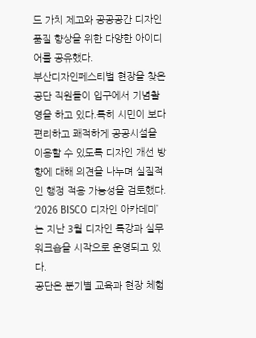드 가치 제고와 공공공간 디자인 품질 향상을 위한 다양한 아이디어를 공유했다.
부산디자인페스티벌 현장을 찾은 공단 직원들이 입구에서 기념촬영을 하고 있다.특히 시민이 보다 편리하고 쾌적하게 공공시설을 이용할 수 있도록 디자인 개선 방향에 대해 의견을 나누며 실질적인 행정 적용 가능성을 검토했다.
‘2026 BISCO 디자인 아카데미’는 지난 3월 디자인 특강과 실무 워크숍을 시작으로 운영되고 있다.
공단은 분기별 교육과 현장 체험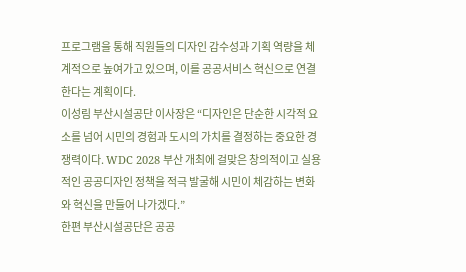프로그램을 통해 직원들의 디자인 감수성과 기획 역량을 체계적으로 높여가고 있으며, 이를 공공서비스 혁신으로 연결한다는 계획이다.
이성림 부산시설공단 이사장은 “디자인은 단순한 시각적 요소를 넘어 시민의 경험과 도시의 가치를 결정하는 중요한 경쟁력이다. WDC 2028 부산 개최에 걸맞은 창의적이고 실용적인 공공디자인 정책을 적극 발굴해 시민이 체감하는 변화와 혁신을 만들어 나가겠다.”
한편 부산시설공단은 공공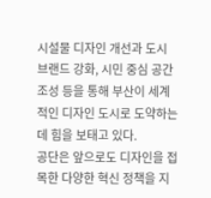시설물 디자인 개선과 도시 브랜드 강화, 시민 중심 공간 조성 등을 통해 부산이 세계적인 디자인 도시로 도약하는 데 힘을 보태고 있다.
공단은 앞으로도 디자인을 접목한 다양한 혁신 정책을 지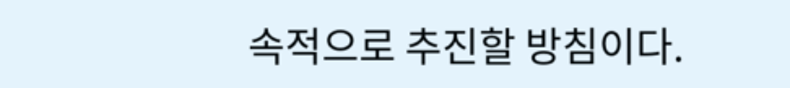속적으로 추진할 방침이다.